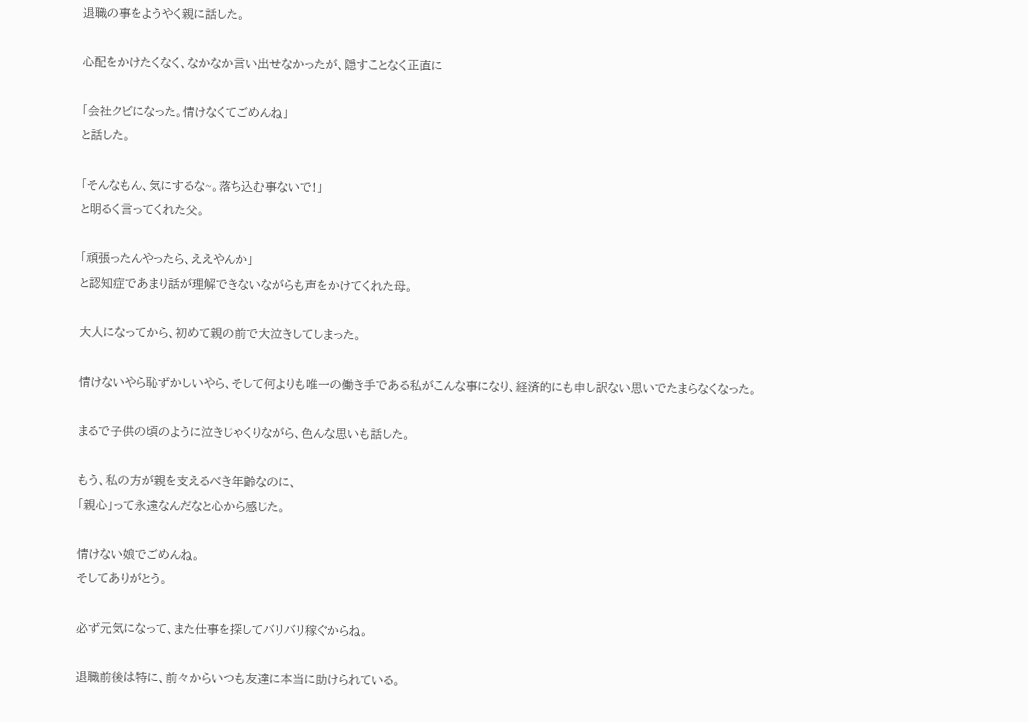退職の事をようやく親に話した。

心配をかけたくなく、なかなか言い出せなかったが、隠すことなく正直に

「会社クビになった。情けなくてごめんね」
と話した。

「そんなもん、気にするな~。落ち込む事ないで!」
と明るく言ってくれた父。

「頑張ったんやったら、ええやんか」
と認知症であまり話が理解できないながらも声をかけてくれた母。

大人になってから、初めて親の前で大泣きしてしまった。

情けないやら恥ずかしいやら、そして何よりも唯一の働き手である私がこんな事になり、経済的にも申し訳ない思いでたまらなくなった。

まるで子供の頃のように泣きじゃくりながら、色んな思いも話した。

もう、私の方が親を支えるべき年齢なのに、
「親心」って永遠なんだなと心から感じた。

情けない娘でごめんね。
そしてありがとう。

必ず元気になって、また仕事を探してバリバリ稼ぐからね。

退職前後は特に、前々からいつも友達に本当に助けられている。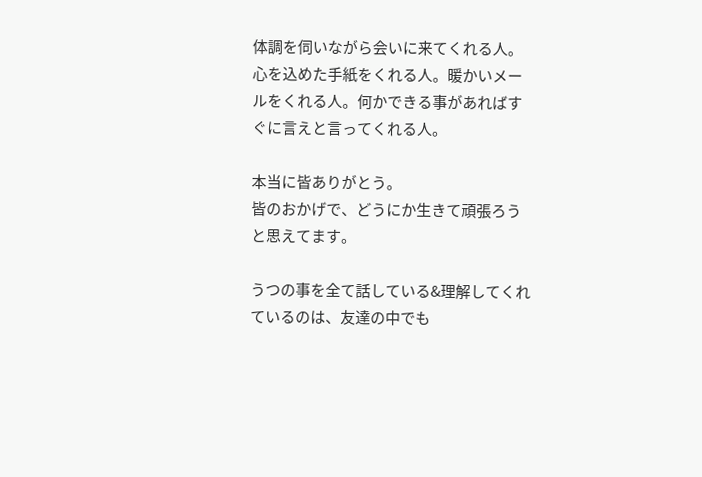体調を伺いながら会いに来てくれる人。心を込めた手紙をくれる人。暖かいメールをくれる人。何かできる事があればすぐに言えと言ってくれる人。

本当に皆ありがとう。
皆のおかげで、どうにか生きて頑張ろうと思えてます。

うつの事を全て話している&理解してくれているのは、友達の中でも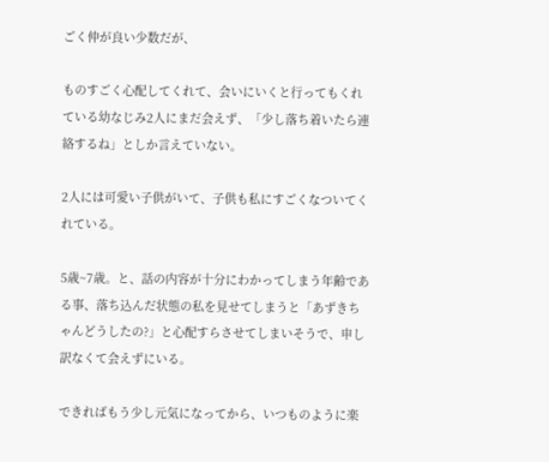ごく仲が良い少数だが、

ものすごく心配してくれて、会いにいくと行ってもくれている幼なじみ2人にまだ会えず、「少し落ち着いたら連絡するね」としか言えていない。

2人には可愛い子供がいて、子供も私にすごくなついてくれている。

5歳~7歳。と、話の内容が十分にわかってしまう年齢である事、落ち込んだ状態の私を見せてしまうと「あずきちゃんどうしたの?」と心配すらさせてしまいそうで、申し訳なくて会えずにいる。

できればもう少し元気になってから、いつものように楽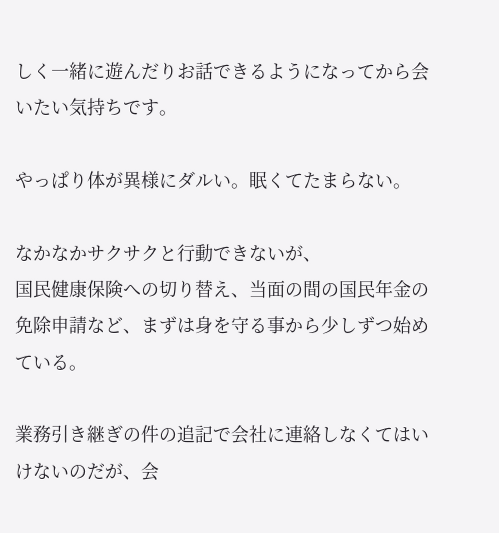しく一緒に遊んだりお話できるようになってから会いたい気持ちです。

やっぱり体が異様にダルい。眠くてたまらない。

なかなかサクサクと行動できないが、
国民健康保険への切り替え、当面の間の国民年金の免除申請など、まずは身を守る事から少しずつ始めている。

業務引き継ぎの件の追記で会社に連絡しなくてはいけないのだが、会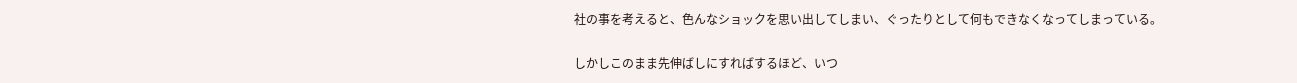社の事を考えると、色んなショックを思い出してしまい、ぐったりとして何もできなくなってしまっている。

しかしこのまま先伸ばしにすればするほど、いつ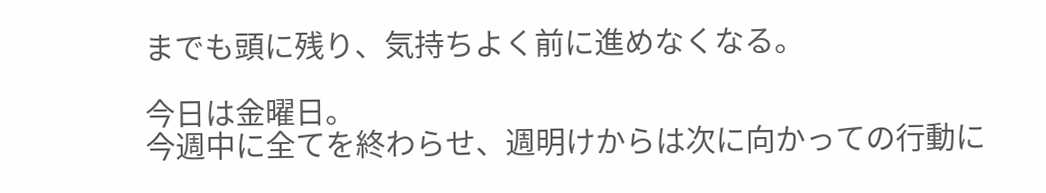までも頭に残り、気持ちよく前に進めなくなる。

今日は金曜日。
今週中に全てを終わらせ、週明けからは次に向かっての行動に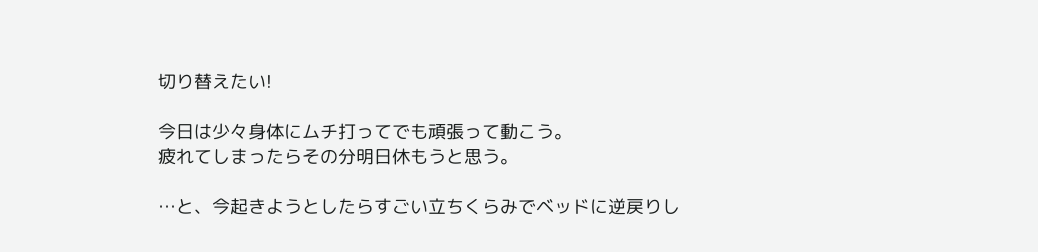切り替えたい!

今日は少々身体にムチ打ってでも頑張って動こう。
疲れてしまったらその分明日休もうと思う。

…と、今起きようとしたらすごい立ちくらみでベッドに逆戻りし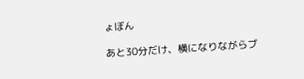ょぼん

あと30分だけ、横になりながらブ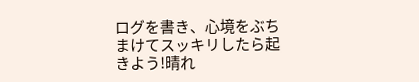ログを書き、心境をぶちまけてスッキリしたら起きよう!晴れ